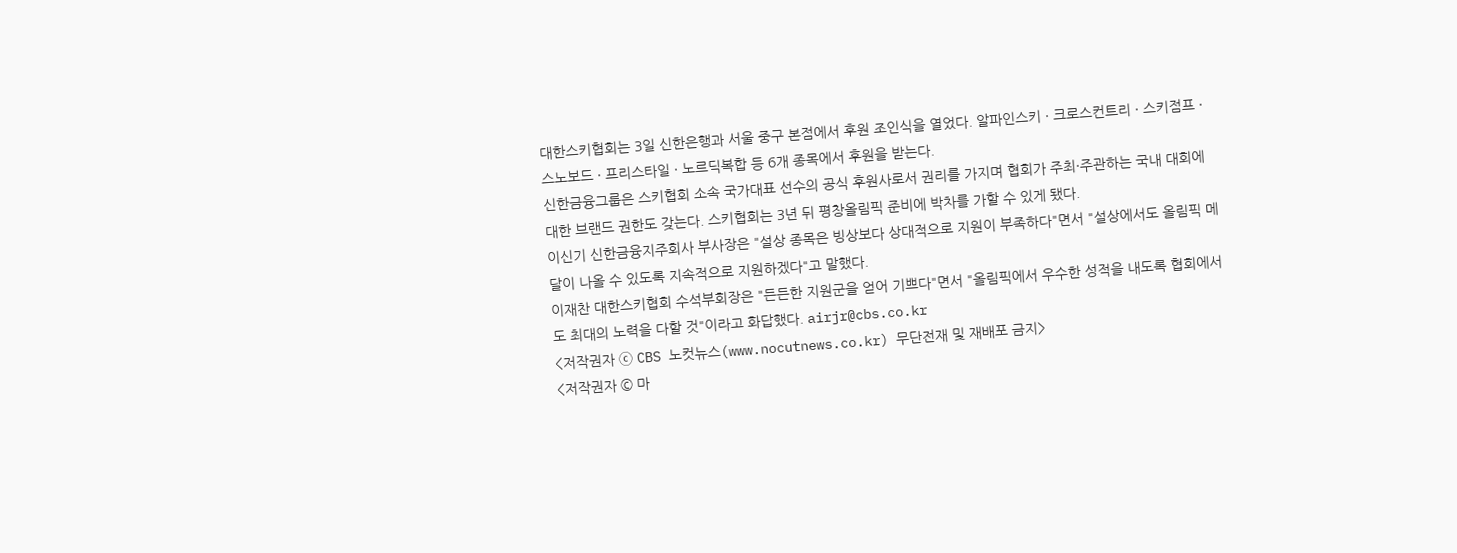대한스키협회는 3일 신한은행과 서울 중구 본점에서 후원 조인식을 열었다. 알파인스키 · 크로스컨트리 · 스키점프 · 스노보드 · 프리스타일 · 노르딕복합 등 6개 종목에서 후원을 받는다.
신한금융그룹은 스키협회 소속 국가대표 선수의 공식 후원사로서 권리를 가지며 협회가 주최·주관하는 국내 대회에 대한 브랜드 권한도 갖는다. 스키협회는 3년 뒤 평창올림픽 준비에 박차를 가할 수 있게 됐다.
이신기 신한금융지주회사 부사장은 "설상 종목은 빙상보다 상대적으로 지원이 부족하다"면서 "설상에서도 올림픽 메달이 나올 수 있도록 지속적으로 지원하겠다"고 말했다.
이재찬 대한스키협회 수석부회장은 "든든한 지원군을 얻어 기쁘다"면서 "올림픽에서 우수한 성적을 내도록 협회에서도 최대의 노력을 다할 것"이라고 화답했다. airjr@cbs.co.kr
<저작권자 ⓒ CBS 노컷뉴스(www.nocutnews.co.kr) 무단전재 및 재배포 금지>
<저작권자 © 마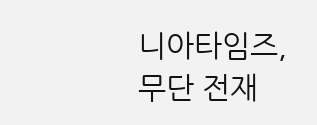니아타임즈, 무단 전재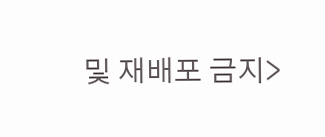및 재배포 금지>